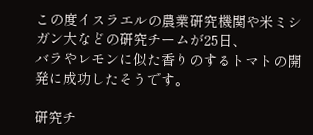この度イスラエルの農業研究機関や米ミシガン大などの研究チームが25日、
バラやレモンに似た香りのするトマトの開発に成功したそうです。

研究チ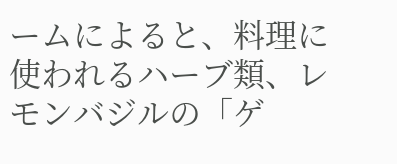ームによると、料理に使われるハーブ類、レモンバジルの「ゲ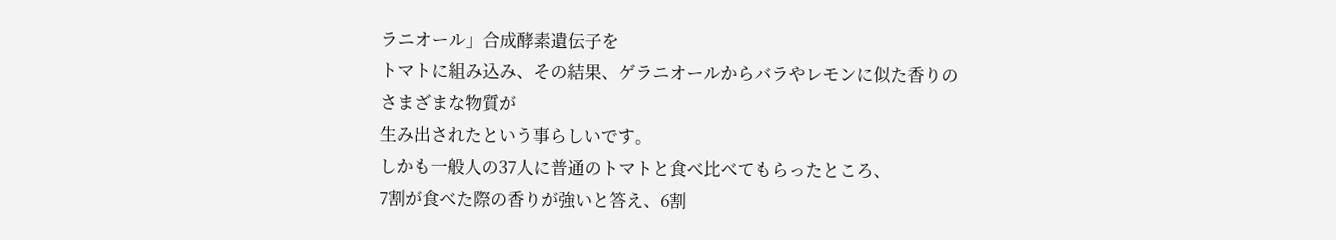ラニオール」合成酵素遺伝子を
トマトに組み込み、その結果、ゲラニオールからバラやレモンに似た香りのさまざまな物質が
生み出されたという事らしいです。
しかも一般人の37人に普通のトマトと食べ比べてもらったところ、
7割が食べた際の香りが強いと答え、6割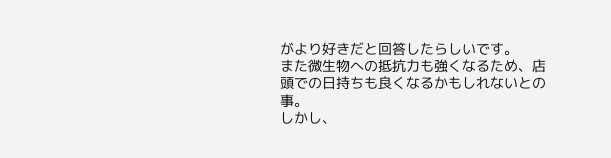がより好きだと回答したらしいです。
また微生物への抵抗力も強くなるため、店頭での日持ちも良くなるかもしれないとの事。
しかし、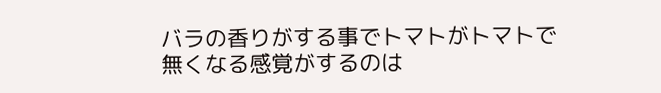バラの香りがする事でトマトがトマトで無くなる感覚がするのは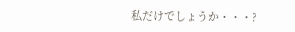私だけでしょうか・・・?